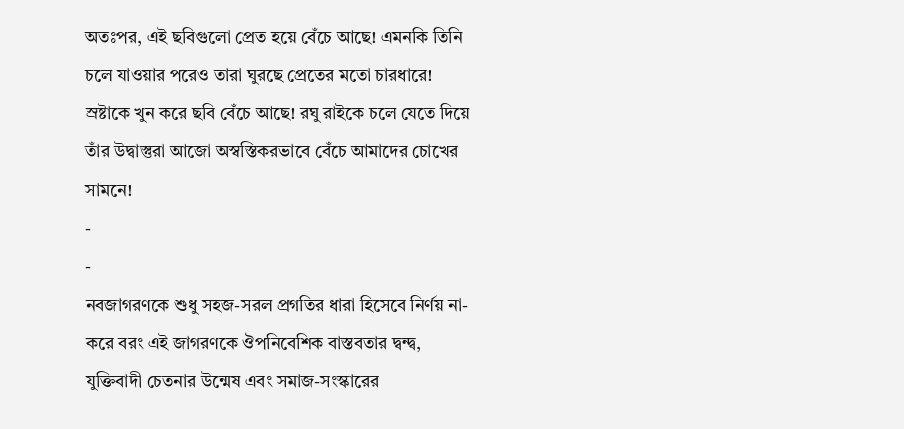অতঃপর, এই ছবিগুলো প্রেত হয়ে বেঁচে আছে! এমনকি তিনি চলে যাওয়ার পরেও তারা ঘুরছে প্রেতের মতো চারধারে! স্রষ্টাকে খুন করে ছবি বেঁচে আছে! রঘু রাইকে চলে যেতে দিয়ে তাঁর উদ্বাস্তুরা আজো অস্বস্তিকরভাবে বেঁচে আমাদের চোখের সামনে!
-
-
নবজাগরণকে শুধু সহজ-সরল প্রগতির ধারা হিসেবে নির্ণয় না-করে বরং এই জাগরণকে ঔপনিবেশিক বাস্তবতার দ্বন্দ্ব, যুক্তিবাদী চেতনার উন্মেষ এবং সমাজ-সংস্কারের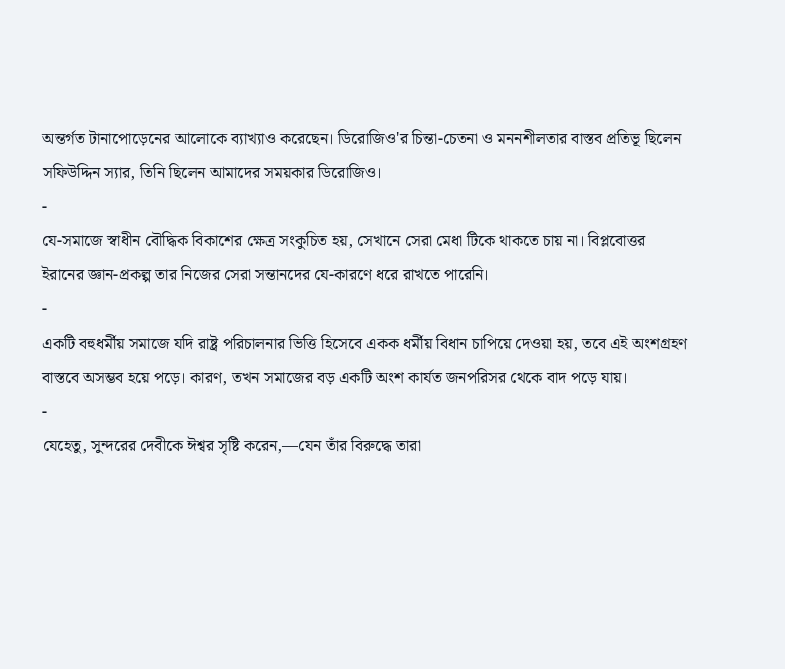অন্তর্গত টানাপোড়েনের আলোকে ব্যাখ্যাও করেছেন। ডিরোজিও'র চিন্তা-চেতনা ও মননশীলতার বাস্তব প্রতিভূ ছিলেন সফিউদ্দিন স্যার, তিনি ছিলেন আমাদের সময়কার ডিরোজিও।
-
যে-সমাজে স্বাধীন বৌদ্ধিক বিকাশের ক্ষেত্র সংকুচিত হয়, সেখানে সেরা মেধা টিকে থাকতে চায় না। বিপ্লবোত্তর ইরানের জ্ঞান-প্রকল্প তার নিজের সেরা সন্তানদের যে-কারণে ধরে রাখতে পারেনি।
-
একটি বহুধর্মীয় সমাজে যদি রাষ্ট্র পরিচালনার ভিত্তি হিসেবে একক ধর্মীয় বিধান চাপিয়ে দেওয়া হয়, তবে এই অংশগ্রহণ বাস্তবে অসম্ভব হয়ে পড়ে। কারণ, তখন সমাজের বড় একটি অংশ কার্যত জনপরিসর থেকে বাদ পড়ে যায়।
-
যেহেতু, সুন্দরের দেবীকে ঈশ্বর সৃষ্টি করেন,—যেন তাঁর বিরুদ্ধে তারা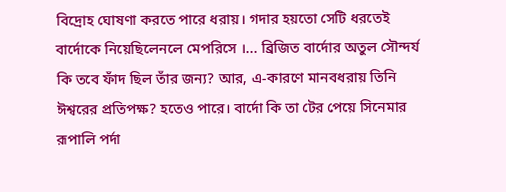বিদ্রোহ ঘোষণা করতে পারে ধরায়। গদার হয়তো সেটি ধরতেই বার্দোকে নিয়েছিলেনলে মেপরিসে ।... ব্রিজিত বার্দোর অতুল সৌন্দর্য কি তবে ফাঁদ ছিল তাঁর জন্য? আর, এ-কারণে মানবধরায় তিনি ঈশ্বরের প্রতিপক্ষ? হতেও পারে। বার্দো কি তা টের পেয়ে সিনেমার রূপালি পর্দা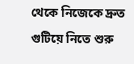থেকে নিজেকে দ্রুত গুটিয়ে নিতে শুরু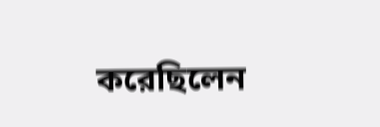করেছিলেন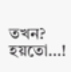তখন? হয়তো…!